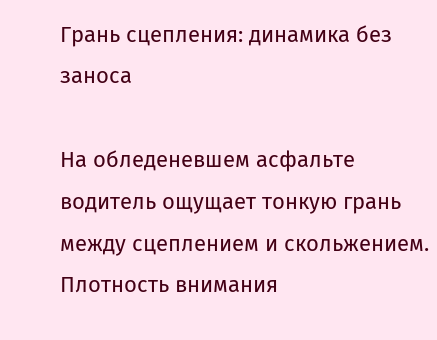Грань сцепления: динамика без заноса

На обледеневшем асфальте водитель ощущает тонкую грань между сцеплением и скольжением. Плотность внимания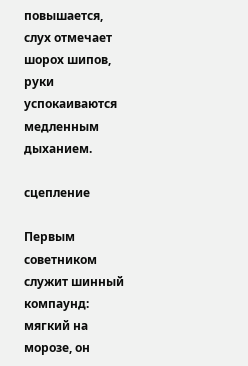повышается, слух отмечает шорох шипов, руки успокаиваются медленным дыханием.

сцепление

Первым советником служит шинный компаунд: мягкий на морозе, он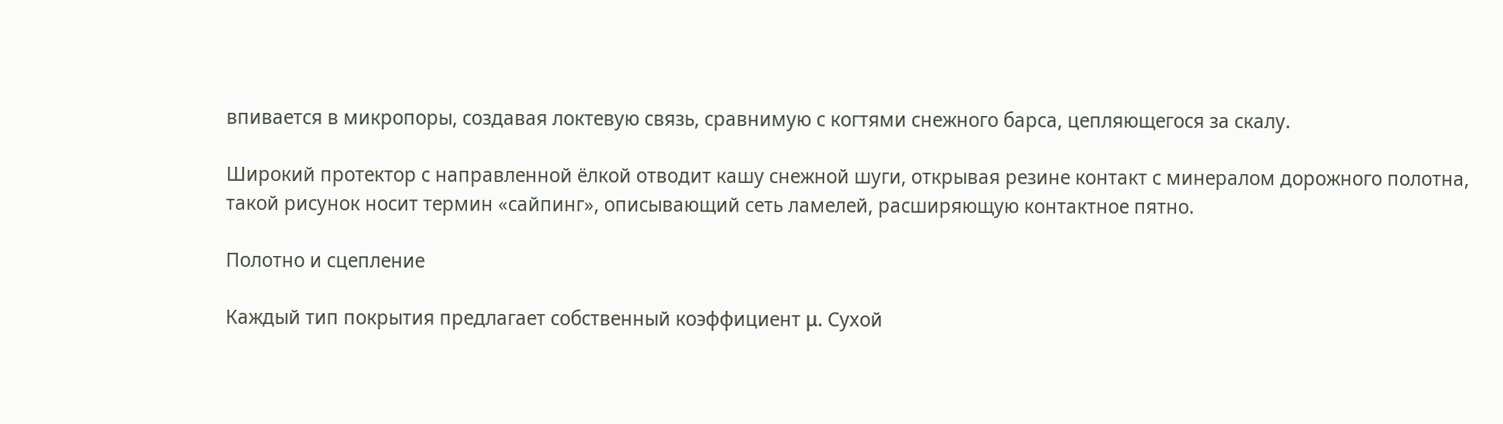впивается в микропоры, создавая локтевую связь, сравнимую с когтями снежного барса, цепляющегося за скалу.

Широкий протектор с направленной ёлкой отводит кашу снежной шуги, открывая резине контакт с минералом дорожного полотна, такой рисунок носит термин «сайпинг», описывающий сеть ламелей, расширяющую контактное пятно.

Полотно и сцепление

Каждый тип покрытия предлагает собственный коэффициент μ. Сухой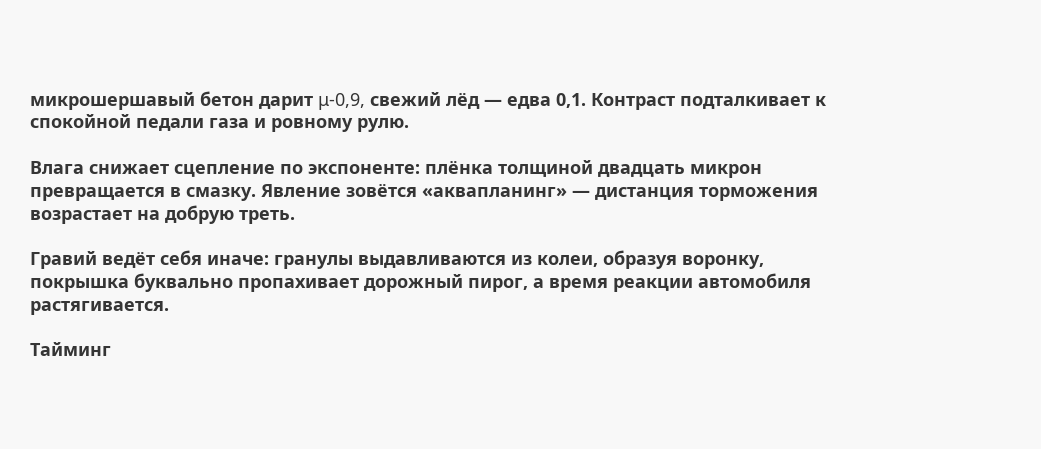микрошершавый бетон дарит μ-0,9, свежий лёд — едва 0,1. Контраст подталкивает к спокойной педали газа и ровному рулю.

Влага снижает сцепление по экспоненте: плёнка толщиной двадцать микрон превращается в смазку. Явление зовётся «аквапланинг» — дистанция торможения возрастает на добрую треть.

Гравий ведёт себя иначе: гранулы выдавливаются из колеи, образуя воронку, покрышка буквально пропахивает дорожный пирог, а время реакции автомобиля растягивается.

Тайминг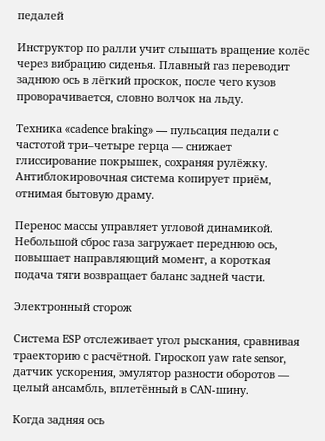педалей

Инструктор по ралли учит слышать вращение колёс через вибрацию сиденья. Плавный газ переводит заднюю ось в лёгкий проскок, после чего кузов проворачивается, словно волчок на льду.

Техника «cadence braking» — пульсация педали с частотой три–четыре герца — снижает глиссирование покрышек, сохраняя рулёжку. Антиблокировочная система копирует приём, отнимая бытовую драму.

Перенос массы управляет угловой динамикой. Небольшой сброс газа загружает переднюю ось, повышает направляющий момент, а короткая подача тяги возвращает баланс задней части.

Электронный сторож

Система ESP отслеживает угол рыскания, сравнивая траекторию с расчётной. Гироскоп yaw rate sensor, датчик ускорения, эмулятор разности оборотов — целый ансамбль, вплетённый в CAN-шину.

Когда задняя ось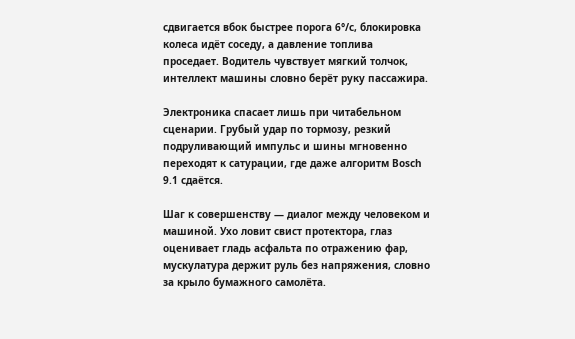сдвигается вбок быстрее порога 6°/с, блокировка колеса идёт соседу, а давление топлива проседает. Водитель чувствует мягкий толчок, интеллект машины словно берёт руку пассажира.

Электроника спасает лишь при читабельном сценарии. Грубый удар по тормозу, резкий подруливающий импульс и шины мгновенно переходят к сатурации, где даже алгоритм Bosch 9.1 сдаётся.

Шаг к совершенству — диалог между человеком и машиной. Ухо ловит свист протектора, глаз оценивает гладь асфальта по отражению фар, мускулатура держит руль без напряжения, словно за крыло бумажного самолёта.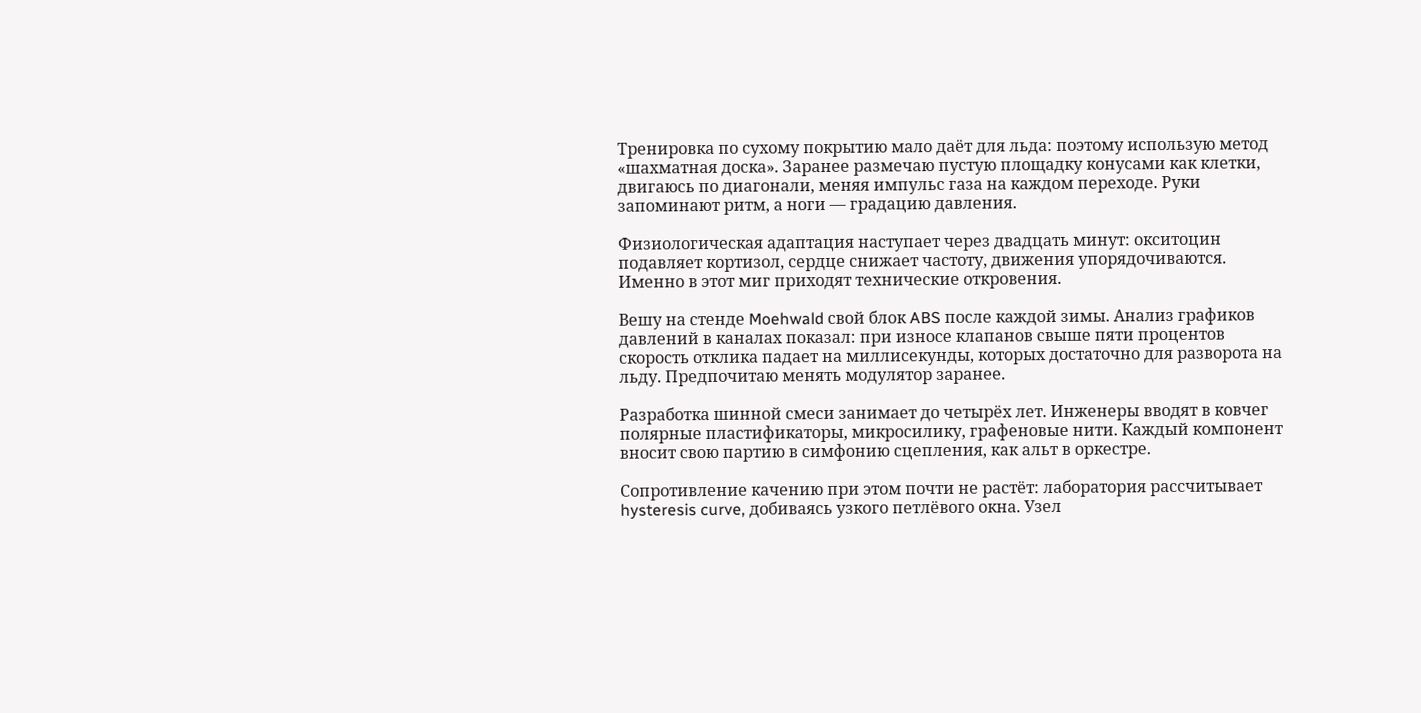Тренировка по сухому покрытию мало даёт для льда: поэтому использую метод «шахматная доска». Заранее размечаю пустую площадку конусами как клетки, двигаюсь по диагонали, меняя импульс газа на каждом переходе. Руки запоминают ритм, а ноги — градацию давления.

Физиологическая адаптация наступает через двадцать минут: окситоцин подавляет кортизол, сердце снижает частоту, движения упорядочиваются. Именно в этот миг приходят технические откровения.

Вешу на стенде Moehwald свой блок ABS после каждой зимы. Анализ графиков давлений в каналах показал: при износе клапанов свыше пяти процентов скорость отклика падает на миллисекунды, которых достаточно для разворота на льду. Предпочитаю менять модулятор заранее.

Разработка шинной смеси занимает до четырёх лет. Инженеры вводят в ковчег полярные пластификаторы, микросилику, графеновые нити. Каждый компонент вносит свою партию в симфонию сцепления, как альт в оркестре.

Сопротивление качению при этом почти не растёт: лаборатория рассчитывает hysteresis curve, добиваясь узкого петлёвого окна. Узел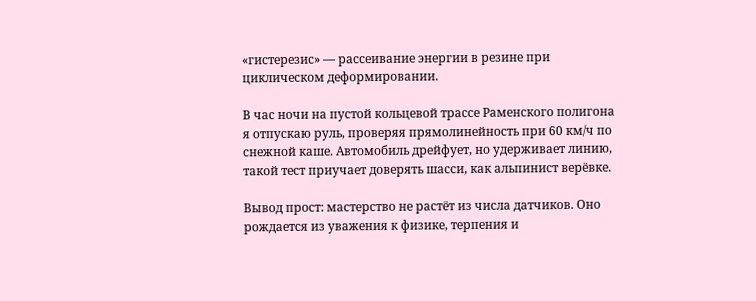«гистерезис» — рассеивание энергии в резине при циклическом деформировании.

В час ночи на пустой кольцевой трассе Раменского полигона я отпускаю руль, проверяя прямолинейность при 60 км/ч по снежной каше. Автомобиль дрейфует, но удерживает линию, такой тест приучает доверять шасси, как альпинист верёвке.

Вывод прост: мастерство не растёт из числа датчиков. Оно рождается из уважения к физике, терпения и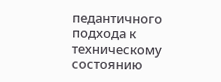педантичного подхода к техническому состоянию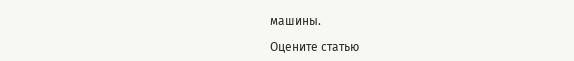машины.

Оцените статью